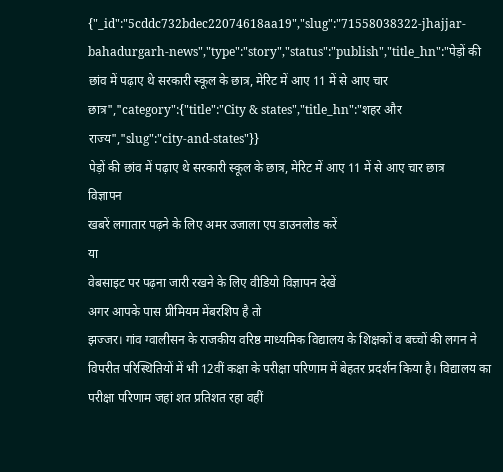{"_id":"5cddc732bdec22074618aa19","slug":"71558038322-jhajjar-bahadurgarh-news","type":"story","status":"publish","title_hn":"पेड़ों की छांव में पढ़ाए थे सरकारी स्कूल के छात्र, मेरिट में आए 11 में से आए चार छात्र","category":{"title":"City & states","title_hn":"शहर और राज्य","slug":"city-and-states"}}
पेड़ों की छांव में पढ़ाए थे सरकारी स्कूल के छात्र, मेरिट में आए 11 में से आए चार छात्र
विज्ञापन
खबरें लगातार पढ़ने के लिए अमर उजाला एप डाउनलोड करें
या
वेबसाइट पर पढ़ना जारी रखने के लिए वीडियो विज्ञापन देखें
अगर आपके पास प्रीमियम मेंबरशिप है तो
झज्जर। गांव ग्वालीसन के राजकीय वरिष्ठ माध्यमिक विद्यालय के शिक्षकों व बच्चों की लगन ने विपरीत परिस्थितियों में भी 12वीं कक्षा के परीक्षा परिणाम में बेहतर प्रदर्शन किया है। विद्यालय का परीक्षा परिणाम जहां शत प्रतिशत रहा वहीं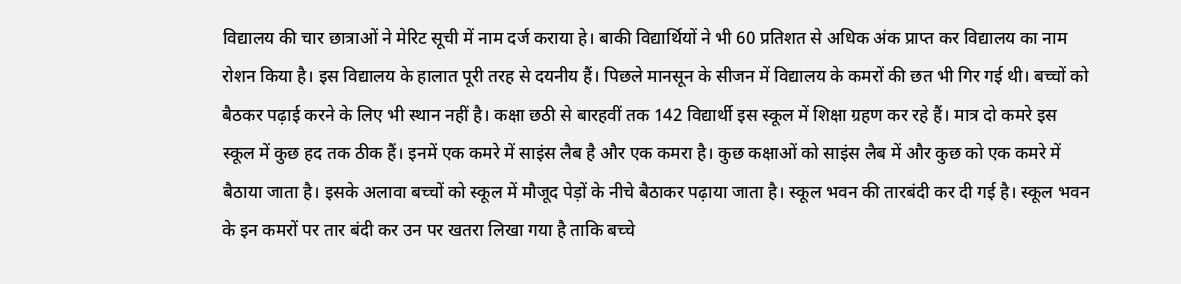विद्यालय की चार छात्राओं ने मेरिट सूची में नाम दर्ज कराया हे। बाकी विद्यार्थियों ने भी 60 प्रतिशत से अधिक अंक प्राप्त कर विद्यालय का नाम रोशन किया है। इस विद्यालय के हालात पूरी तरह से दयनीय हैं। पिछले मानसून के सीजन में विद्यालय के कमरों की छत भी गिर गई थी। बच्चों को बैठकर पढ़ाई करने के लिए भी स्थान नहीं है। कक्षा छठी से बारहवीं तक 142 विद्यार्थी इस स्कूल में शिक्षा ग्रहण कर रहे हैं। मात्र दो कमरे इस स्कूल में कुछ हद तक ठीक हैं। इनमें एक कमरे में साइंस लैब है और एक कमरा है। कुछ कक्षाओं को साइंस लैब में और कुछ को एक कमरे में बैठाया जाता है। इसके अलावा बच्चों को स्कूल में मौजूद पेड़ों के नीचे बैठाकर पढ़ाया जाता है। स्कूल भवन की तारबंदी कर दी गई है। स्कूल भवन के इन कमरों पर तार बंदी कर उन पर खतरा लिखा गया है ताकि बच्चे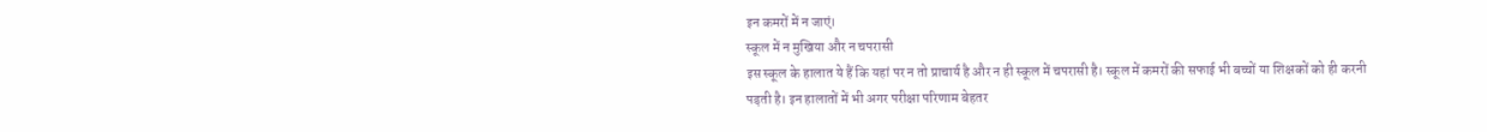इन कमरों में न जाएं।
स्कूल में न मुखिया और न चपरासी
इस स्कूल के हालात ये हैं कि यहां पर न तो प्राचार्य है और न ही स्कूल में चपरासी है। स्कूल में कमरों की सफाई भी बच्चों या शिक्षकों को ही करनी पड़ती है। इन हालातों में भी अगर परीक्षा परिणाम बेहतर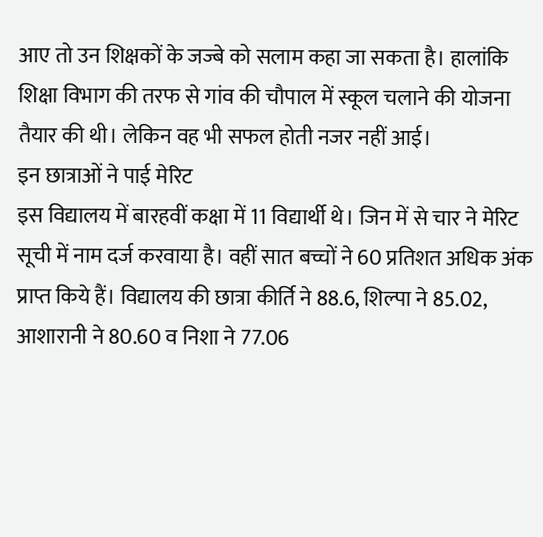आए तो उन शिक्षकों के जज्बे को सलाम कहा जा सकता है। हालांकि शिक्षा विभाग की तरफ से गांव की चौपाल में स्कूल चलाने की योजना तैयार की थी। लेकिन वह भी सफल होती नजर नहीं आई।
इन छात्राओं ने पाई मेरिट
इस विद्यालय में बारहवीं कक्षा में 11 विद्यार्थी थे। जिन में से चार ने मेरिट सूची में नाम दर्ज करवाया है। वहीं सात बच्चों ने 60 प्रतिशत अधिक अंक प्राप्त किये हैं। विद्यालय की छात्रा कीर्ति ने 88.6, शिल्पा ने 85.02, आशारानी ने 80.60 व निशा ने 77.06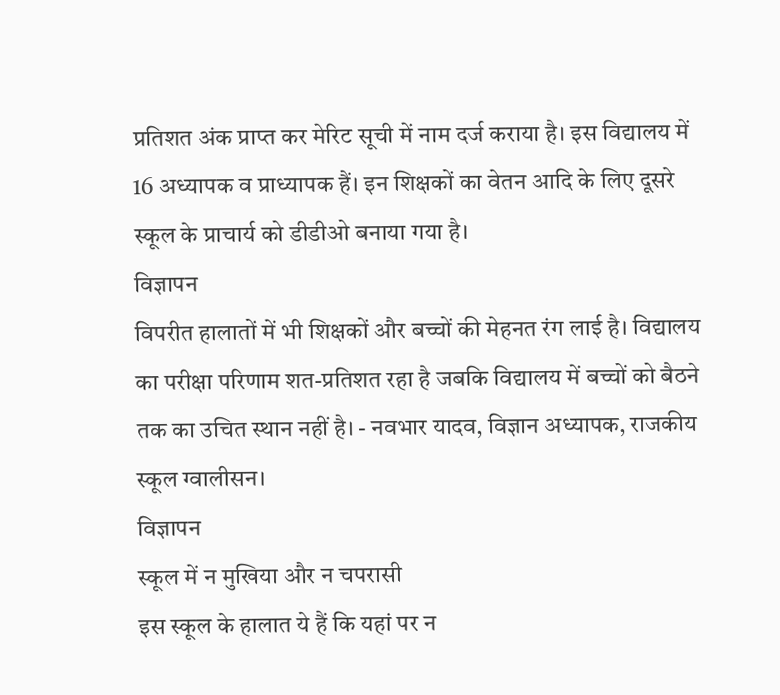प्रतिशत अंक प्राप्त कर मेरिट सूची में नाम दर्ज कराया है। इस विद्यालय में 16 अध्यापक व प्राध्यापक हैं। इन शिक्षकों का वेतन आदि के लिए दूसरे स्कूल के प्राचार्य को डीडीओ बनाया गया है।
विज्ञापन
विपरीत हालातों में भी शिक्षकों और बच्चों की मेहनत रंग लाई है। विद्यालय का परीक्षा परिणाम शत-प्रतिशत रहा है जबकि विद्यालय में बच्चों को बैठने तक का उचित स्थान नहीं है। - नवभार यादव, विज्ञान अध्यापक, राजकीय स्कूल ग्वालीसन।
विज्ञापन
स्कूल में न मुखिया और न चपरासी
इस स्कूल के हालात ये हैं कि यहां पर न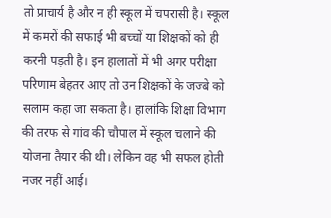तो प्राचार्य है और न ही स्कूल में चपरासी है। स्कूल में कमरों की सफाई भी बच्चों या शिक्षकों को ही करनी पड़ती है। इन हालातों में भी अगर परीक्षा परिणाम बेहतर आए तो उन शिक्षकों के जज्बे को सलाम कहा जा सकता है। हालांकि शिक्षा विभाग की तरफ से गांव की चौपाल में स्कूल चलाने की योजना तैयार की थी। लेकिन वह भी सफल होती नजर नहीं आई।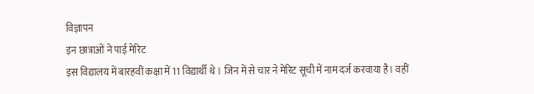विज्ञापन
इन छात्राओं ने पाई मेरिट
इस विद्यालय में बारहवीं कक्षा में 11 विद्यार्थी थे। जिन में से चार ने मेरिट सूची में नाम दर्ज करवाया है। वहीं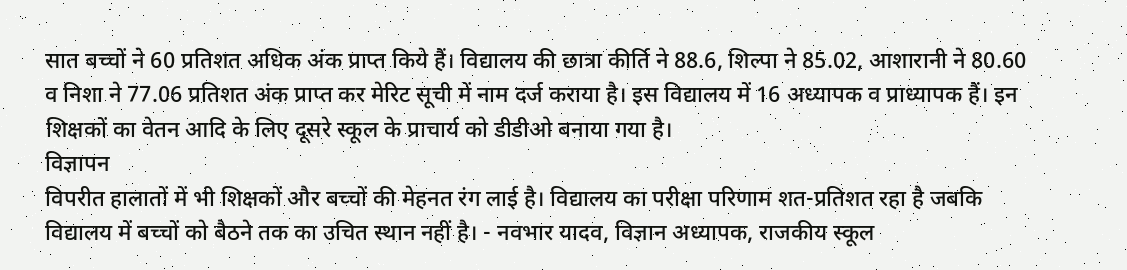सात बच्चों ने 60 प्रतिशत अधिक अंक प्राप्त किये हैं। विद्यालय की छात्रा कीर्ति ने 88.6, शिल्पा ने 85.02, आशारानी ने 80.60 व निशा ने 77.06 प्रतिशत अंक प्राप्त कर मेरिट सूची में नाम दर्ज कराया है। इस विद्यालय में 16 अध्यापक व प्राध्यापक हैं। इन शिक्षकों का वेतन आदि के लिए दूसरे स्कूल के प्राचार्य को डीडीओ बनाया गया है।
विज्ञापन
विपरीत हालातों में भी शिक्षकों और बच्चों की मेहनत रंग लाई है। विद्यालय का परीक्षा परिणाम शत-प्रतिशत रहा है जबकि विद्यालय में बच्चों को बैठने तक का उचित स्थान नहीं है। - नवभार यादव, विज्ञान अध्यापक, राजकीय स्कूल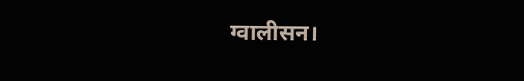ग्वालीसन।